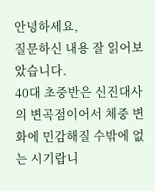안녕하세요,
질문하신 내용 잘 읽어보았습니다.
40대 초중반은 신진대사의 변곡점이어서 체중 변화에 민감해질 수밖에 없는 시기랍니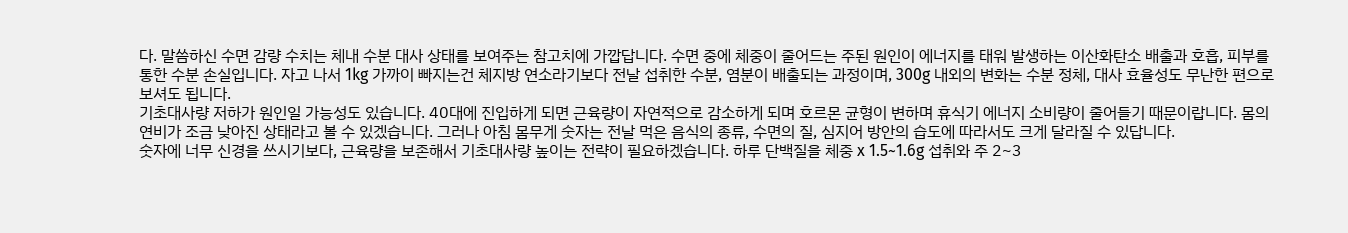다. 말씀하신 수면 감량 수치는 체내 수분 대사 상태를 보여주는 참고치에 가깝답니다. 수면 중에 체중이 줄어드는 주된 원인이 에너지를 태워 발생하는 이산화탄소 배출과 호흡, 피부를 통한 수분 손실입니다. 자고 나서 1kg 가까이 빠지는건 체지방 연소라기보다 전날 섭취한 수분, 염분이 배출되는 과정이며, 300g 내외의 변화는 수분 정체, 대사 효율성도 무난한 편으로 보셔도 됩니다.
기초대사량 저하가 원인일 가능성도 있습니다. 40대에 진입하게 되면 근육량이 자연적으로 감소하게 되며 호르몬 균형이 변하며 휴식기 에너지 소비량이 줄어들기 때문이랍니다. 몸의 연비가 조금 낮아진 상태라고 볼 수 있겠습니다. 그러나 아침 몸무게 숫자는 전날 먹은 음식의 종류, 수면의 질, 심지어 방안의 습도에 따라서도 크게 달라질 수 있답니다.
숫자에 너무 신경을 쓰시기보다, 근육량을 보존해서 기초대사량 높이는 전략이 필요하겠습니다. 하루 단백질을 체중 x 1.5~1.6g 섭취와 주 2~3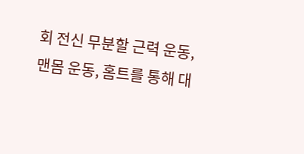회 전신 무분할 근력 운동, 맨몸 운동, 홈트를 통해 대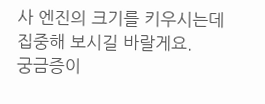사 엔진의 크기를 키우시는데 집중해 보시길 바랄게요.
궁금증이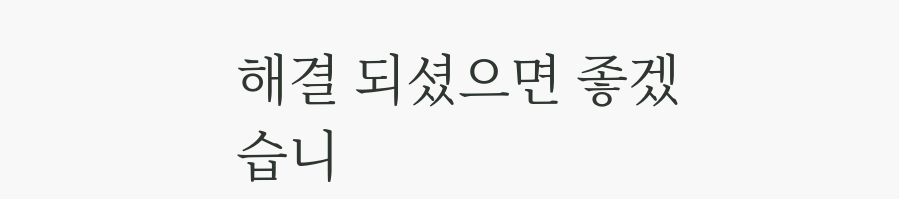해결 되셨으면 좋겠습니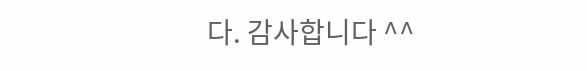다. 감사합니다 ^^